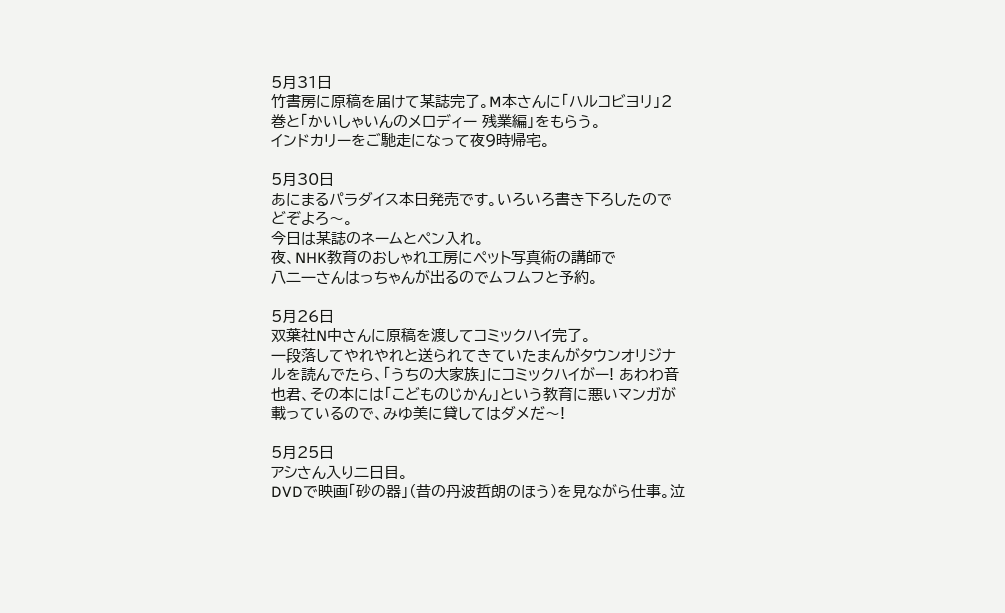5月31日
竹書房に原稿を届けて某誌完了。M本さんに「ハルコビヨリ」2巻と「かいしゃいんのメロディー 残業編」をもらう。
インドカリーをご馳走になって夜9時帰宅。

5月30日
あにまるパラダイス本日発売です。いろいろ書き下ろしたのでどぞよろ〜。
今日は某誌のネームとペン入れ。
夜、NHK教育のおしゃれ工房にペット写真術の講師で
八二一さんはっちゃんが出るのでムフムフと予約。

5月26日
双葉社N中さんに原稿を渡してコミックハイ完了。
一段落してやれやれと送られてきていたまんがタウンオリジナルを読んでたら、「うちの大家族」にコミックハイがー! あわわ音也君、その本には「こどものじかん」という教育に悪いマンガが載っているので、みゆ美に貸してはダメだ〜!

5月25日
アシさん入り二日目。
DVDで映画「砂の器」(昔の丹波哲朗のほう)を見ながら仕事。泣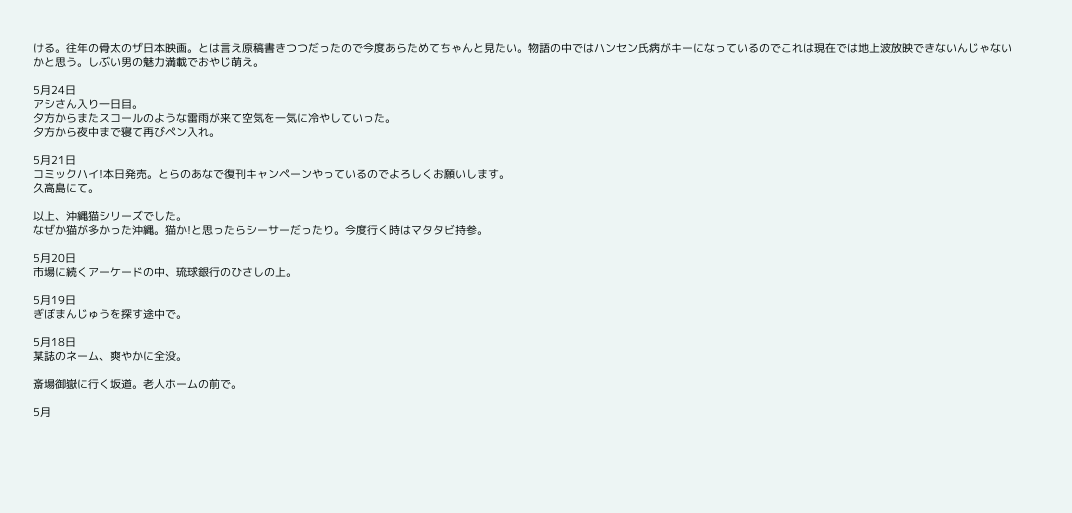ける。往年の骨太のザ日本映画。とは言え原稿書きつつだったので今度あらためてちゃんと見たい。物語の中ではハンセン氏病がキーになっているのでこれは現在では地上波放映できないんじゃないかと思う。しぶい男の魅力満載でおやじ萌え。

5月24日
アシさん入り一日目。
夕方からまたスコールのような雷雨が来て空気を一気に冷やしていった。
夕方から夜中まで寝て再びペン入れ。

5月21日
コミックハイ!本日発売。とらのあなで復刊キャンペーンやっているのでよろしくお願いします。
久高島にて。

以上、沖縄猫シリーズでした。
なぜか猫が多かった沖縄。猫か!と思ったらシーサーだったり。今度行く時はマタタビ持参。

5月20日
市場に続くアーケードの中、琉球銀行のひさしの上。

5月19日
ぎぼまんじゅうを探す途中で。

5月18日
某誌のネーム、爽やかに全没。

斎場御嶽に行く坂道。老人ホームの前で。

5月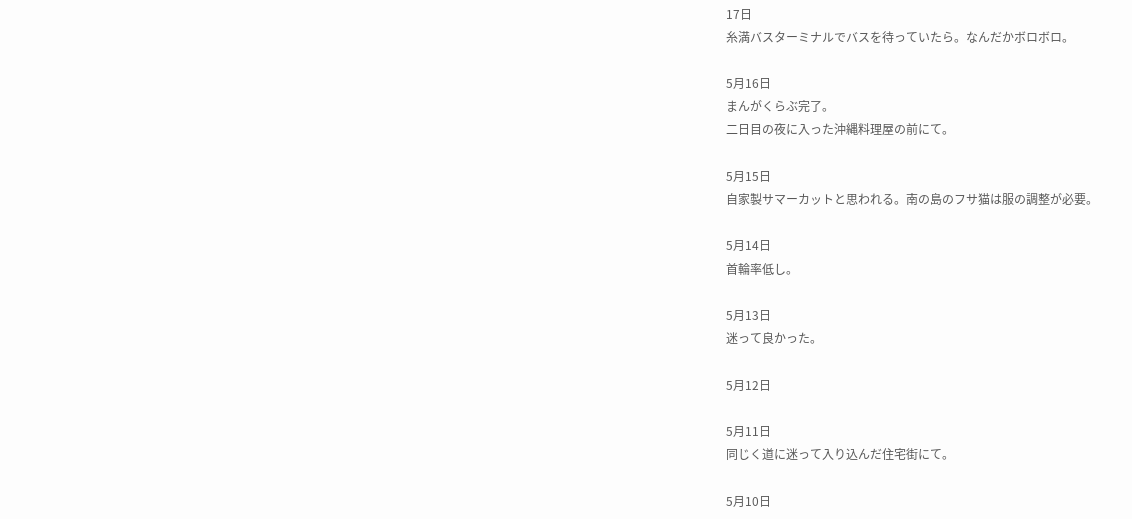17日
糸満バスターミナルでバスを待っていたら。なんだかボロボロ。

5月16日
まんがくらぶ完了。
二日目の夜に入った沖縄料理屋の前にて。

5月15日
自家製サマーカットと思われる。南の島のフサ猫は服の調整が必要。

5月14日
首輪率低し。

5月13日
迷って良かった。

5月12日

5月11日
同じく道に迷って入り込んだ住宅街にて。

5月10日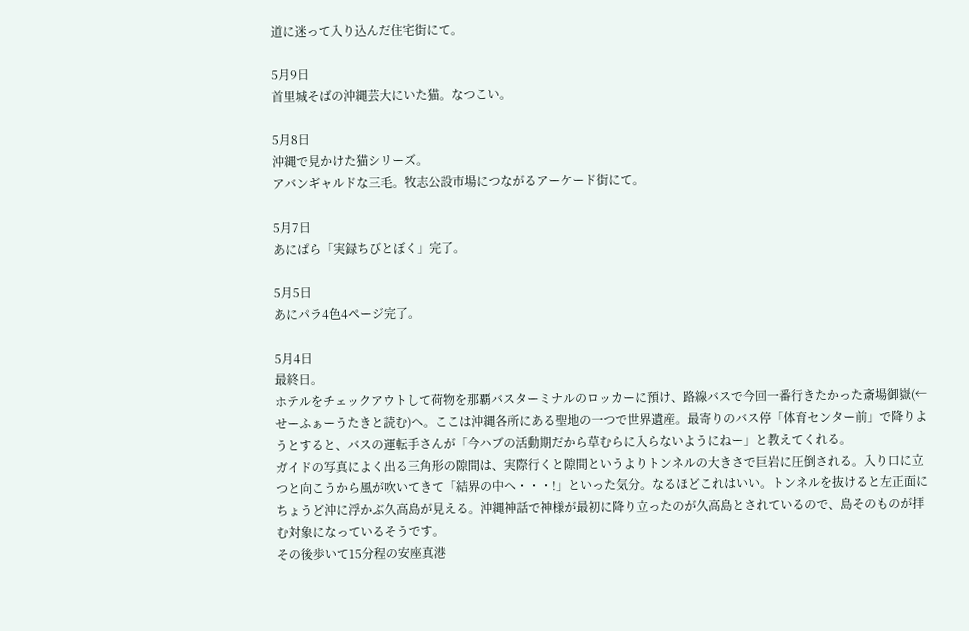道に迷って入り込んだ住宅街にて。

5月9日
首里城そばの沖縄芸大にいた猫。なつこい。

5月8日
沖縄で見かけた猫シリーズ。
アバンギャルドな三毛。牧志公設市場につながるアーケード街にて。

5月7日
あにぱら「実録ちびとぼく」完了。

5月5日
あにパラ4色4ページ完了。

5月4日
最終日。
ホテルをチェックアウトして荷物を那覇バスターミナルのロッカーに預け、路線バスで今回一番行きたかった斎場御嶽(←せーふぁーうたきと読む)へ。ここは沖縄各所にある聖地の一つで世界遺産。最寄りのバス停「体育センター前」で降りようとすると、バスの運転手さんが「今ハブの活動期だから草むらに入らないようにねー」と教えてくれる。
ガイドの写真によく出る三角形の隙間は、実際行くと隙間というよりトンネルの大きさで巨岩に圧倒される。入り口に立つと向こうから風が吹いてきて「結界の中へ・・・!」といった気分。なるほどこれはいい。トンネルを抜けると左正面にちょうど沖に浮かぶ久高島が見える。沖縄神話で神様が最初に降り立ったのが久高島とされているので、島そのものが拝む対象になっているそうです。
その後歩いて15分程の安座真港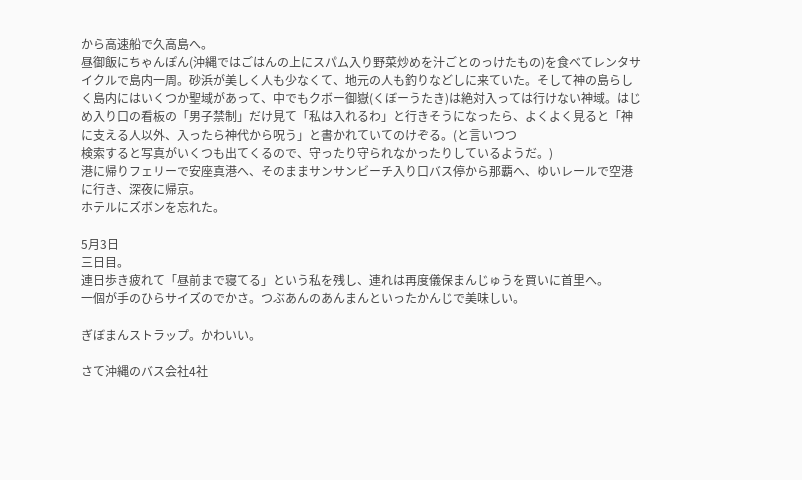から高速船で久高島へ。
昼御飯にちゃんぽん(沖縄ではごはんの上にスパム入り野菜炒めを汁ごとのっけたもの)を食べてレンタサイクルで島内一周。砂浜が美しく人も少なくて、地元の人も釣りなどしに来ていた。そして神の島らしく島内にはいくつか聖域があって、中でもクボー御嶽(くぼーうたき)は絶対入っては行けない神域。はじめ入り口の看板の「男子禁制」だけ見て「私は入れるわ」と行きそうになったら、よくよく見ると「神に支える人以外、入ったら神代から呪う」と書かれていてのけぞる。(と言いつつ
検索すると写真がいくつも出てくるので、守ったり守られなかったりしているようだ。)
港に帰りフェリーで安座真港へ、そのままサンサンビーチ入り口バス停から那覇へ、ゆいレールで空港に行き、深夜に帰京。
ホテルにズボンを忘れた。

5月3日
三日目。
連日歩き疲れて「昼前まで寝てる」という私を残し、連れは再度儀保まんじゅうを買いに首里へ。
一個が手のひらサイズのでかさ。つぶあんのあんまんといったかんじで美味しい。

ぎぼまんストラップ。かわいい。

さて沖縄のバス会社4社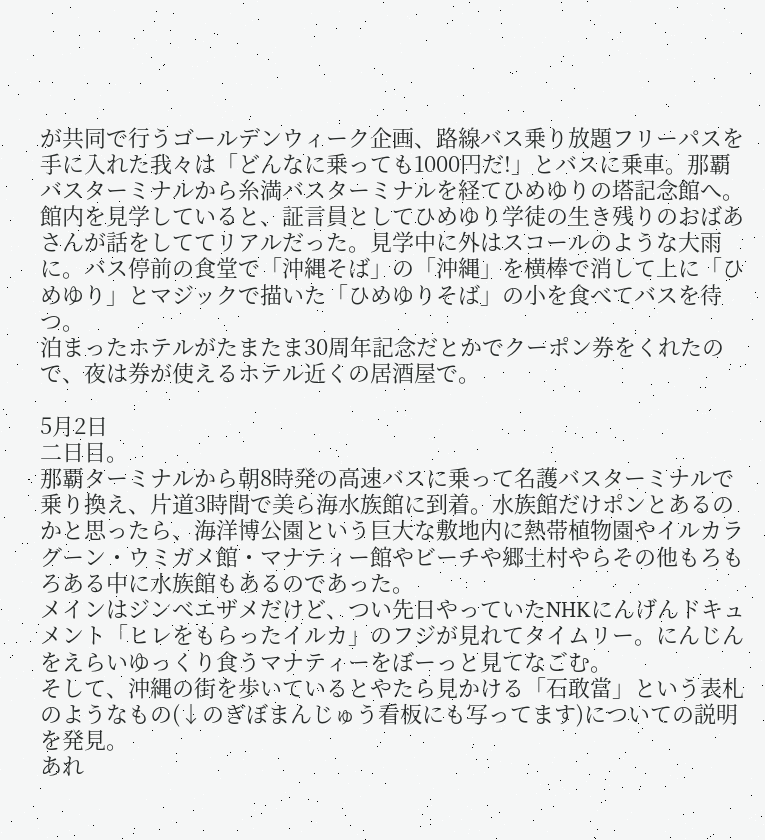が共同で行うゴールデンウィーク企画、路線バス乗り放題フリーパスを手に入れた我々は「どんなに乗っても1000円だ!」とバスに乗車。那覇バスターミナルから糸満バスターミナルを経てひめゆりの塔記念館へ。
館内を見学していると、証言員としてひめゆり学徒の生き残りのおばあさんが話をしててリアルだった。見学中に外はスコールのような大雨に。バス停前の食堂で「沖縄そば」の「沖縄」を横棒で消して上に「ひめゆり」とマジックで描いた「ひめゆりそば」の小を食べてバスを待つ。
泊まったホテルがたまたま30周年記念だとかでクーポン券をくれたので、夜は券が使えるホテル近くの居酒屋で。

5月2日
二日目。
那覇ターミナルから朝8時発の高速バスに乗って名護バスターミナルで乗り換え、片道3時間で美ら海水族館に到着。水族館だけポンとあるのかと思ったら、海洋博公園という巨大な敷地内に熱帯植物園やイルカラグーン・ウミガメ館・マナティー館やビーチや郷土村やらその他もろもろある中に水族館もあるのであった。
メインはジンべエザメだけど、つい先日やっていたNHKにんげんドキュメント「ヒレをもらったイルカ」のフジが見れてタイムリー。にんじんをえらいゆっくり食うマナティーをぼーっと見てなごむ。
そして、沖縄の街を歩いているとやたら見かける「石敢當」という表札のようなもの(↓のぎぼまんじゅう看板にも写ってます)についての説明を発見。
あれ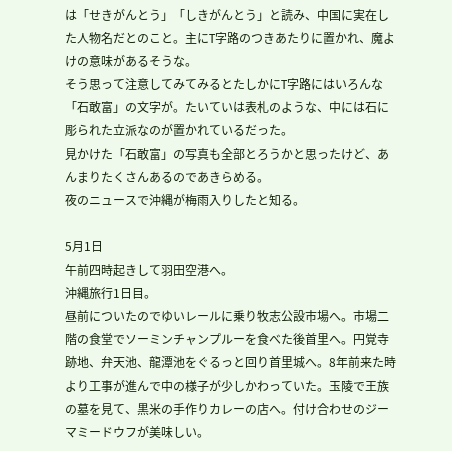は「せきがんとう」「しきがんとう」と読み、中国に実在した人物名だとのこと。主にT字路のつきあたりに置かれ、魔よけの意味があるそうな。
そう思って注意してみてみるとたしかにT字路にはいろんな「石敢富」の文字が。たいていは表札のような、中には石に彫られた立派なのが置かれているだった。
見かけた「石敢富」の写真も全部とろうかと思ったけど、あんまりたくさんあるのであきらめる。
夜のニュースで沖縄が梅雨入りしたと知る。

5月1日
午前四時起きして羽田空港へ。
沖縄旅行1日目。
昼前についたのでゆいレールに乗り牧志公設市場へ。市場二階の食堂でソーミンチャンプルーを食べた後首里へ。円覚寺跡地、弁天池、龍潭池をぐるっと回り首里城へ。8年前来た時より工事が進んで中の様子が少しかわっていた。玉陵で王族の墓を見て、黒米の手作りカレーの店へ。付け合わせのジーマミードウフが美味しい。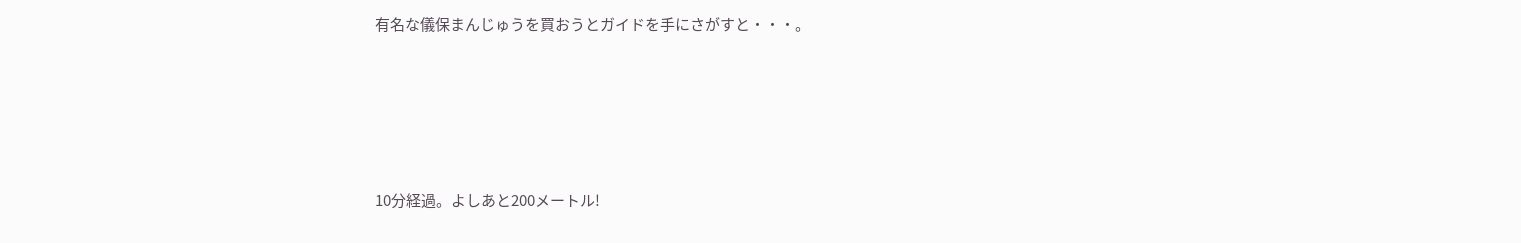有名な儀保まんじゅうを買おうとガイドを手にさがすと・・・。







10分経過。よしあと200メートル!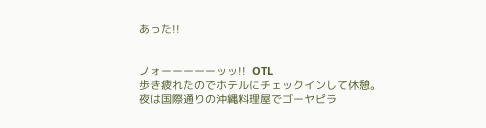あった!!


ノォーーーーーッッ!!  OTL
歩き疲れたのでホテルにチェックインして休憩。
夜は国際通りの沖縄料理屋でゴーヤピラ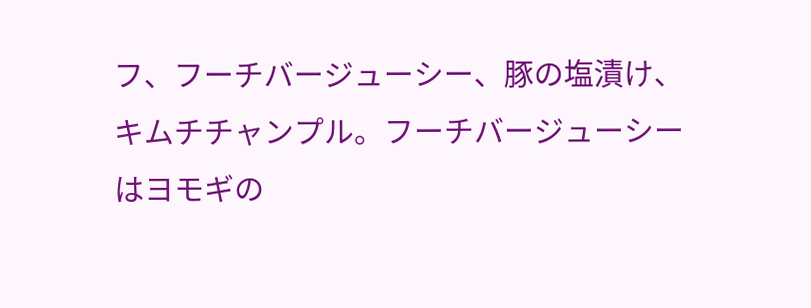フ、フーチバージューシー、豚の塩漬け、キムチチャンプル。フーチバージューシーはヨモギの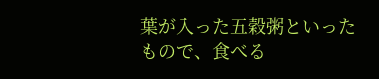葉が入った五穀粥といったもので、食べる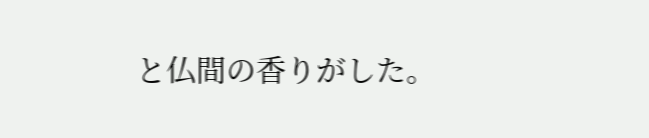と仏間の香りがした。